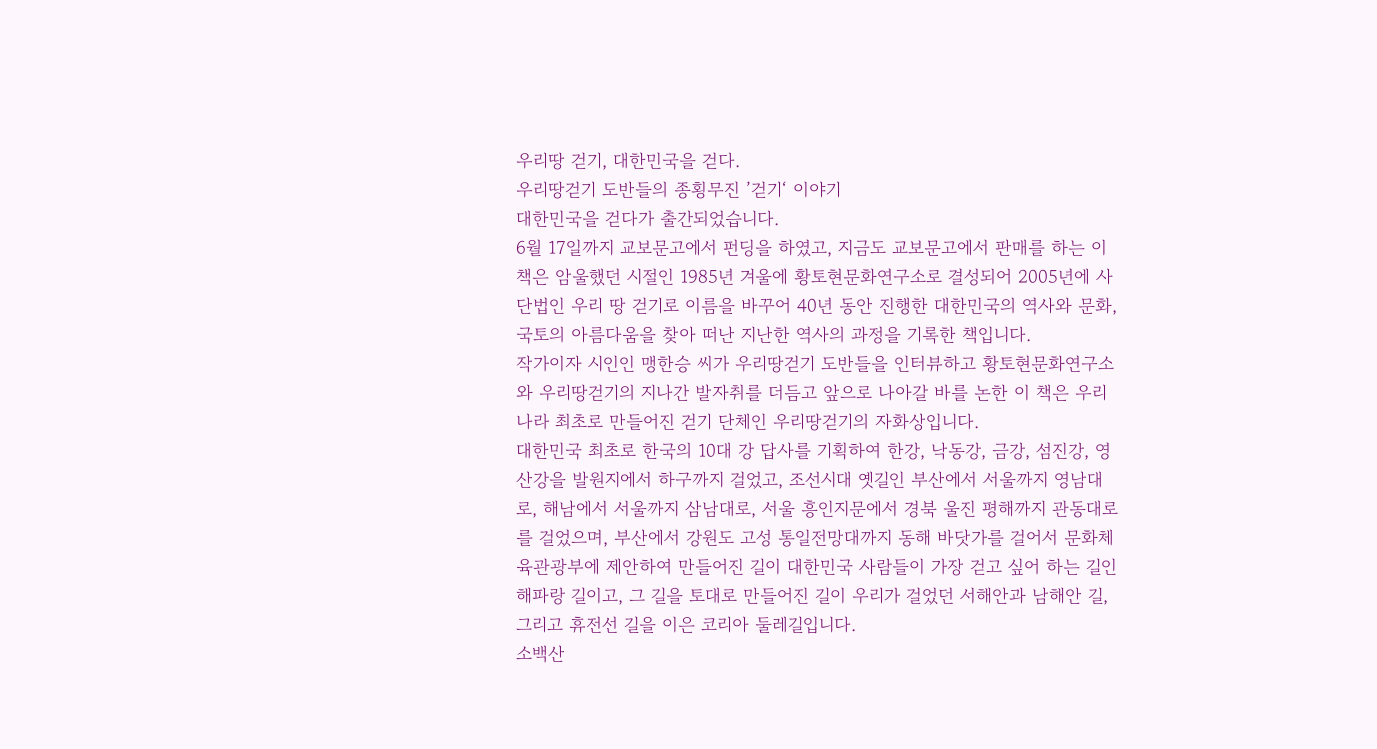우리땅 걷기, 대한민국을 걷다.
우리땅걷기 도반들의 종횡무진 ’걷기‘ 이야기
대한민국을 걷다가 출간되었습니다.
6월 17일까지 교보문고에서 펀딩을 하였고, 지금도 교보문고에서 판매를 하는 이 책은 암울했던 시절인 1985년 겨울에 황토현문화연구소로 결성되어 2005년에 사단법인 우리 땅 걷기로 이름을 바꾸어 40년 동안 진행한 대한민국의 역사와 문화, 국토의 아름다움을 찾아 떠난 지난한 역사의 과정을 기록한 책입니다.
작가이자 시인인 맹한승 씨가 우리땅걷기 도반들을 인터뷰하고 황토현문화연구소와 우리땅걷기의 지나간 발자취를 더듬고 앞으로 나아갈 바를 논한 이 책은 우리나라 최초로 만들어진 걷기 단체인 우리땅걷기의 자화상입니다.
대한민국 최초로 한국의 10대 강 답사를 기획하여 한강, 낙동강, 금강, 섬진강, 영산강을 발원지에서 하구까지 걸었고, 조선시대 옛길인 부산에서 서울까지 영남대로, 해남에서 서울까지 삼남대로, 서울 흥인지문에서 경북 울진 평해까지 관동대로를 걸었으며, 부산에서 강원도 고성 통일전망대까지 동해 바닷가를 걸어서 문화체육관광부에 제안하여 만들어진 길이 대한민국 사람들이 가장 걷고 싶어 하는 길인 해파랑 길이고, 그 길을 토대로 만들어진 길이 우리가 걸었던 서해안과 남해안 길, 그리고 휴전선 길을 이은 코리아 둘레길입니다.
소백산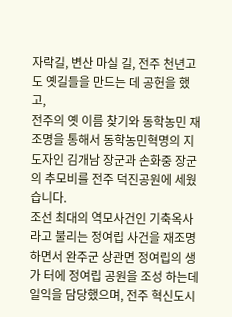자락길, 변산 마실 길, 전주 천년고도 옛길들을 만드는 데 공헌을 했고,
전주의 옛 이름 찾기와 동학농민 재조명을 통해서 동학농민혁명의 지도자인 김개남 장군과 손화중 장군의 추모비를 전주 덕진공원에 세웠습니다.
조선 최대의 역모사건인 기축옥사라고 불리는 정여립 사건을 재조명 하면서 완주군 상관면 정여립의 생가 터에 정여립 공원을 조성 하는데 일익을 담당했으며, 전주 혁신도시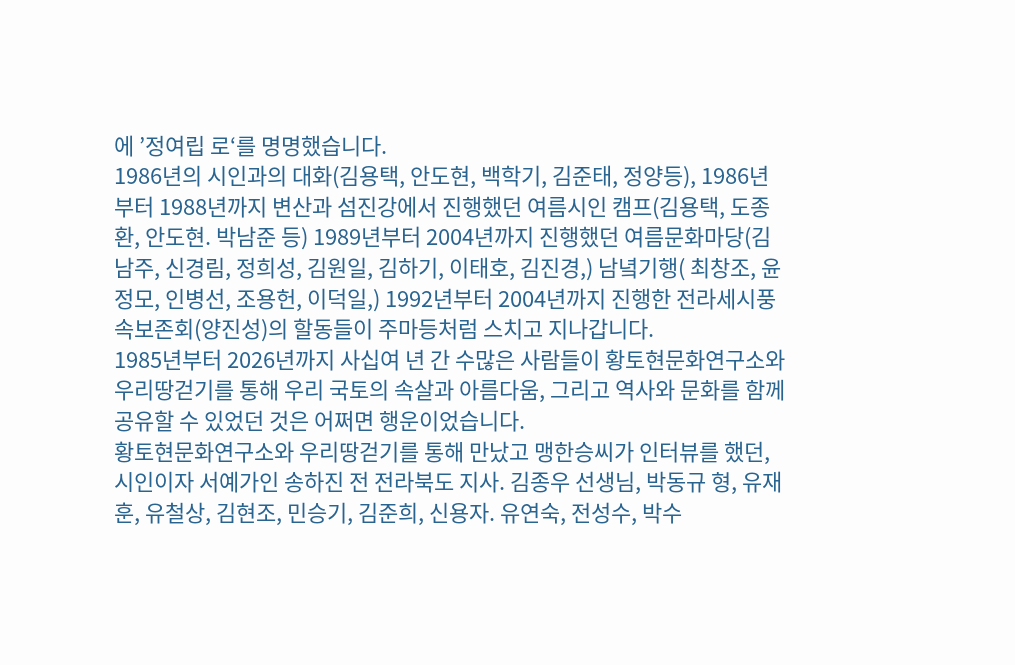에 ’정여립 로‘를 명명했습니다.
1986년의 시인과의 대화(김용택, 안도현, 백학기, 김준태, 정양등), 1986년부터 1988년까지 변산과 섬진강에서 진행했던 여름시인 캠프(김용택, 도종환, 안도현. 박남준 등) 1989년부터 2004년까지 진행했던 여름문화마당(김남주, 신경림, 정희성, 김원일, 김하기, 이태호, 김진경,) 남녘기행( 최창조, 윤정모, 인병선, 조용헌, 이덕일,) 1992년부터 2004년까지 진행한 전라세시풍속보존회(양진성)의 할동들이 주마등처럼 스치고 지나갑니다.
1985년부터 2026년까지 사십여 년 간 수많은 사람들이 황토현문화연구소와 우리땅걷기를 통해 우리 국토의 속살과 아름다움, 그리고 역사와 문화를 함께 공유할 수 있었던 것은 어쩌면 행운이었습니다.
황토현문화연구소와 우리땅걷기를 통해 만났고 맹한승씨가 인터뷰를 했던, 시인이자 서예가인 송하진 전 전라북도 지사. 김종우 선생님, 박동규 형, 유재훈, 유철상, 김현조, 민승기, 김준희, 신용자. 유연숙, 전성수, 박수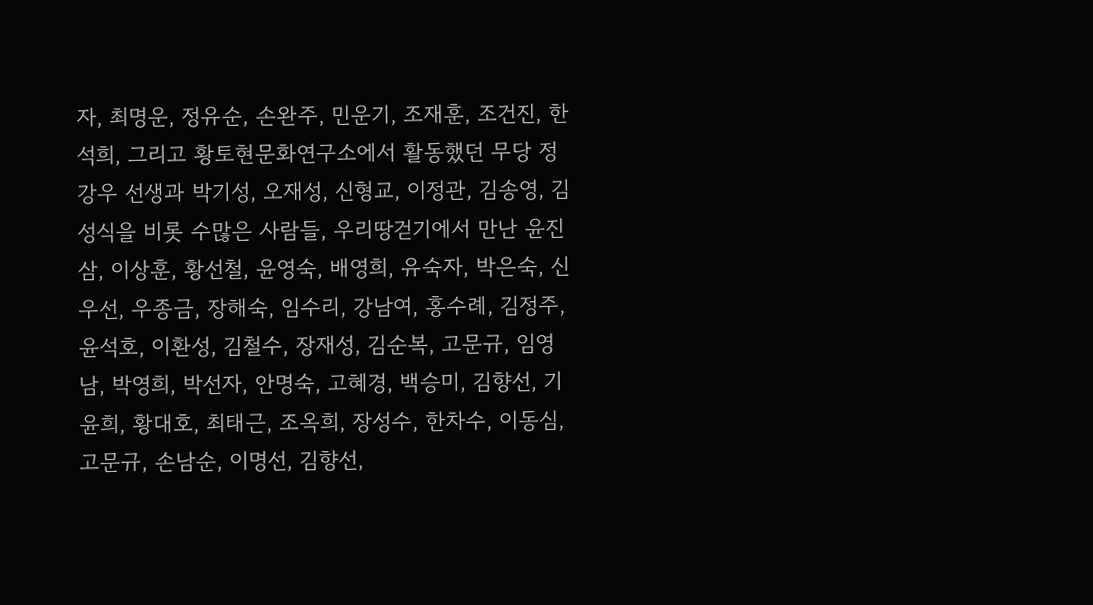자, 최명운, 정유순, 손완주, 민운기, 조재훈, 조건진, 한석희, 그리고 황토현문화연구소에서 활동했던 무당 정강우 선생과 박기성, 오재성, 신형교, 이정관, 김송영, 김성식을 비롯 수많은 사람들, 우리땅걷기에서 만난 윤진삼, 이상훈, 황선철, 윤영숙, 배영희, 유숙자, 박은숙, 신우선, 우종금, 장해숙, 임수리, 강남여, 홍수례, 김정주, 윤석호, 이환성, 김철수, 장재성, 김순복, 고문규, 임영남, 박영희, 박선자, 안명숙, 고혜경, 백승미, 김향선, 기윤희, 황대호, 최태근, 조옥희, 장성수, 한차수, 이동심, 고문규, 손남순, 이명선, 김향선,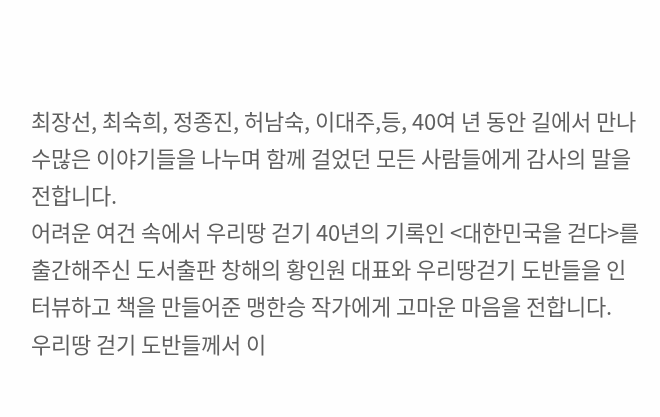최장선, 최숙희, 정종진, 허남숙, 이대주,등, 40여 년 동안 길에서 만나 수많은 이야기들을 나누며 함께 걸었던 모든 사람들에게 감사의 말을 전합니다.
어려운 여건 속에서 우리땅 걷기 40년의 기록인 <대한민국을 걷다>를 출간해주신 도서출판 창해의 황인원 대표와 우리땅걷기 도반들을 인터뷰하고 책을 만들어준 맹한승 작가에게 고마운 마음을 전합니다.
우리땅 걷기 도반들께서 이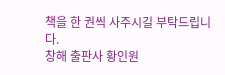책을 한 권씩 사주시길 부탁드립니다.
창해 출판사 황인원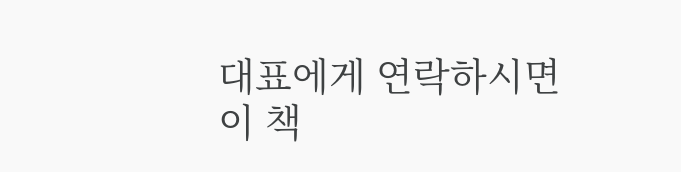대표에게 연락하시면 이 책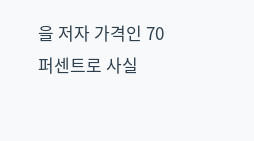을 저자 가격인 70퍼센트로 사실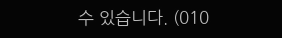수 있습니다. (010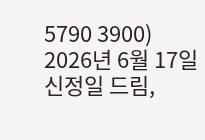5790 3900)
2026년 6월 17일 신정일 드림,